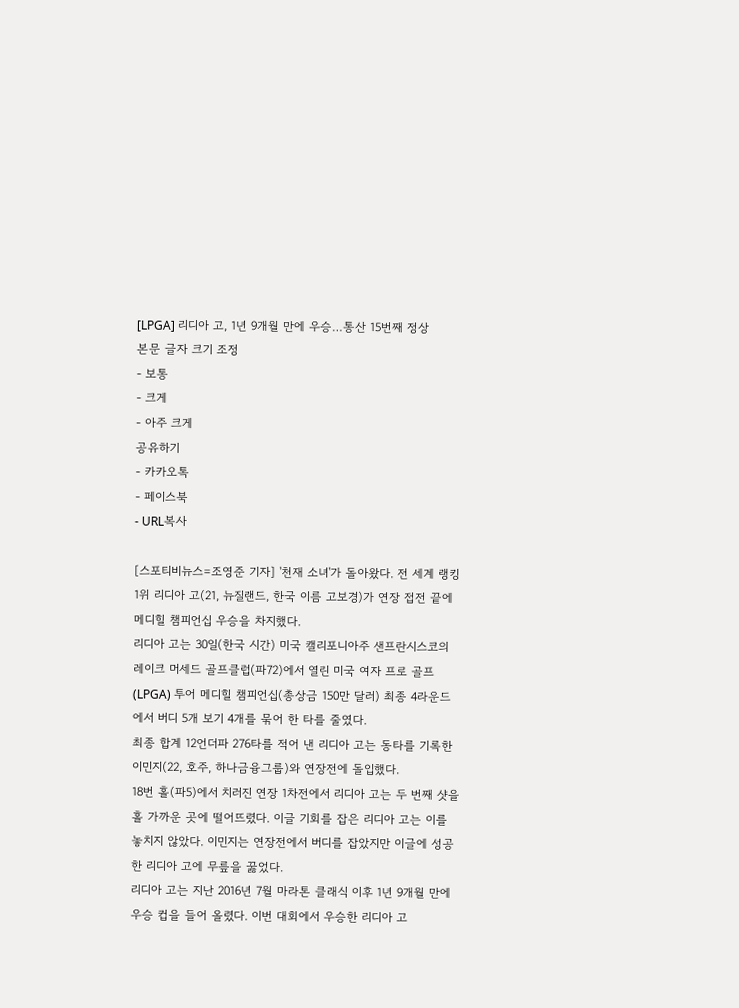[LPGA] 리디아 고, 1년 9개월 만에 우승…통산 15번째 정상
본문 글자 크기 조정
- 보통
- 크게
- 아주 크게
공유하기
- 카카오톡
- 페이스북
- URL복사

[스포티비뉴스=조영준 기자] '천재 소녀'가 돌아왔다. 전 세계 랭킹 1위 리디아 고(21, 뉴질랜드, 한국 이름 고보경)가 연장 접전 끝에 메디힐 챔피언십 우승을 차지했다.
리디아 고는 30일(한국 시간) 미국 캘리포니아주 샌프란시스코의 레이크 머세드 골프클럽(파72)에서 열린 미국 여자 프로 골프(LPGA) 투어 메디힐 챔피언십(총상금 150만 달러) 최종 4라운드에서 버디 5개 보기 4개를 묶어 한 타를 줄였다.
최종 합계 12언더파 276타를 적어 낸 리디아 고는 동타를 기록한 이민지(22, 호주, 하나금융그룹)와 연장전에 돌입했다.
18번 홀(파5)에서 치러진 연장 1차전에서 리디아 고는 두 번째 샷을 홀 가까운 곳에 떨어뜨렸다. 이글 기회를 잡은 리디아 고는 이를 놓치지 않았다. 이민지는 연장전에서 버디를 잡았지만 이글에 성공한 리디아 고에 무릎을 꿇었다.
리디아 고는 지난 2016년 7월 마라톤 클래식 이후 1년 9개월 만에 우승 컵을 들어 올렸다. 이번 대회에서 우승한 리디아 고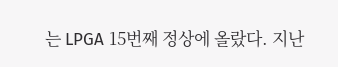는 LPGA 15번째 정상에 올랐다. 지난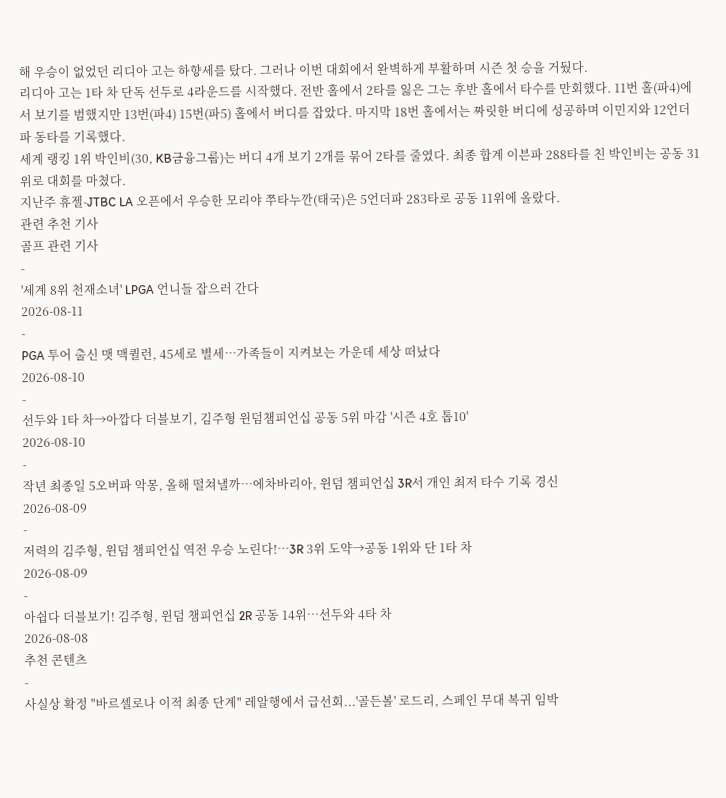해 우승이 없었던 리디아 고는 하향세를 탔다. 그러나 이번 대회에서 완벽하게 부활하며 시즌 첫 승을 거뒀다.
리디아 고는 1타 차 단독 선두로 4라운드를 시작했다. 전반 홀에서 2타를 잃은 그는 후반 홀에서 타수를 만회했다. 11번 홀(파4)에서 보기를 범했지만 13번(파4) 15번(파5) 홀에서 버디를 잡았다. 마지막 18번 홀에서는 짜릿한 버디에 성공하며 이민지와 12언더파 동타를 기록했다.
세계 랭킹 1위 박인비(30, KB금융그룹)는 버디 4개 보기 2개를 묶어 2타를 줄였다. 최종 합계 이븐파 288타를 친 박인비는 공동 31위로 대회를 마쳤다.
지난주 휴젤-JTBC LA 오픈에서 우승한 모리야 쭈타누깐(태국)은 5언더파 283타로 공동 11위에 올랐다.
관련 추천 기사
골프 관련 기사
-
'세계 8위 천재소녀' LPGA 언니들 잡으러 간다
2026-08-11
-
PGA 투어 출신 맷 맥퀼런, 45세로 별세…가족들이 지켜보는 가운데 세상 떠났다
2026-08-10
-
선두와 1타 차→아깝다 더블보기, 김주형 윈덤챔피언십 공동 5위 마감 '시즌 4호 톱10'
2026-08-10
-
작년 최종일 5오버파 악몽, 올해 떨쳐낼까…에차바리아, 윈덤 챔피언십 3R서 개인 최저 타수 기록 경신
2026-08-09
-
저력의 김주형, 윈덤 챔피언십 역전 우승 노린다!…3R 3위 도약→공동 1위와 단 1타 차
2026-08-09
-
아쉽다 더블보기! 김주형, 윈덤 챔피언십 2R 공동 14위…선두와 4타 차
2026-08-08
추천 콘텐츠
-
사실상 확정 "바르셀로나 이적 최종 단계" 레알행에서 급선회...'골든볼' 로드리, 스페인 무대 복귀 임박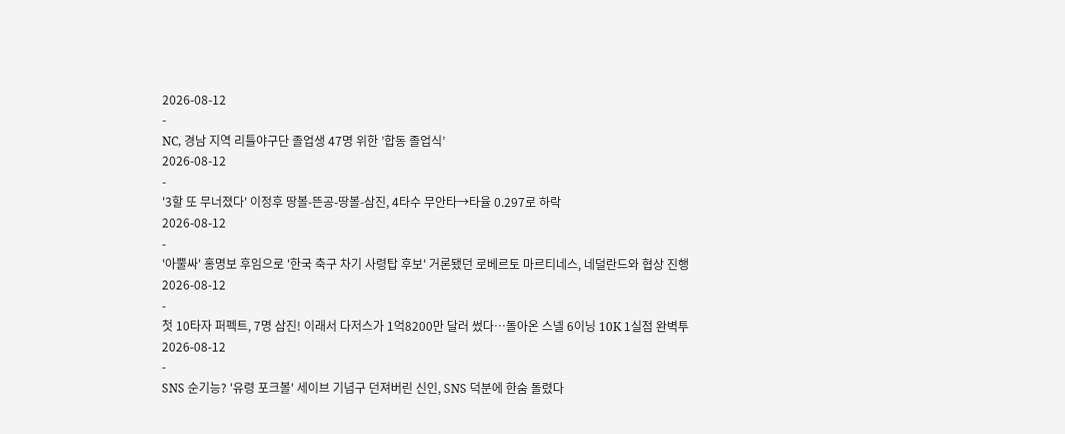2026-08-12
-
NC, 경남 지역 리틀야구단 졸업생 47명 위한 ’합동 졸업식’
2026-08-12
-
'3할 또 무너졌다' 이정후 땅볼-뜬공-땅볼-삼진, 4타수 무안타→타율 0.297로 하락
2026-08-12
-
'아뿔싸' 홍명보 후임으로 '한국 축구 차기 사령탑 후보' 거론됐던 로베르토 마르티네스, 네덜란드와 협상 진행
2026-08-12
-
첫 10타자 퍼펙트, 7명 삼진! 이래서 다저스가 1억8200만 달러 썼다…돌아온 스넬 6이닝 10K 1실점 완벽투
2026-08-12
-
SNS 순기능? '유령 포크볼' 세이브 기념구 던져버린 신인, SNS 덕분에 한숨 돌렸다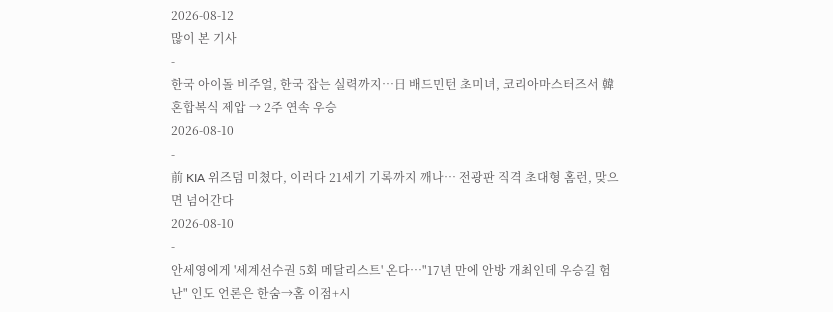2026-08-12
많이 본 기사
-
한국 아이돌 비주얼, 한국 잡는 실력까지…日 배드민턴 초미녀, 코리아마스터즈서 韓 혼합복식 제압 → 2주 연속 우승
2026-08-10
-
前 KIA 위즈덤 미쳤다, 이러다 21세기 기록까지 깨나… 전광판 직격 초대형 홈런, 맞으면 넘어간다
2026-08-10
-
안세영에게 '세계선수권 5회 메달리스트' 온다…"17년 만에 안방 개최인데 우승길 험난" 인도 언론은 한숨→홈 이점+시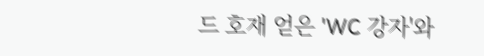드 호재 얻은 'WC 강자'와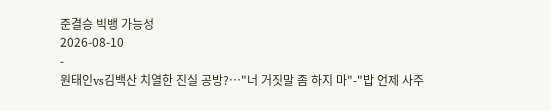준결승 빅뱅 가능성
2026-08-10
-
원태인vs김백산 치열한 진실 공방?…"너 거짓말 좀 하지 마"-"밥 언제 사주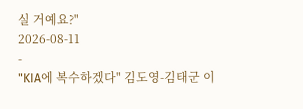실 거예요?"
2026-08-11
-
"KIA에 복수하겠다" 김도영-김태군 이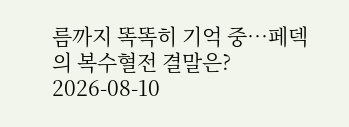름까지 똑똑히 기억 중…페덱의 복수혈전 결말은?
2026-08-10